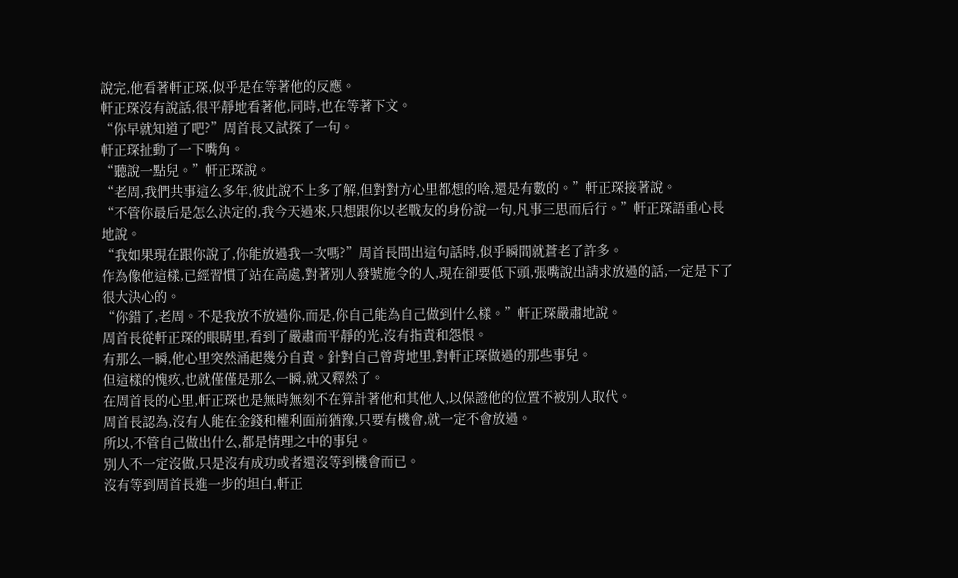說完,他看著軒正琛,似乎是在等著他的反應。
軒正琛沒有說話,很平靜地看著他,同時,也在等著下文。
“你早就知道了吧?”周首長又試探了一句。
軒正琛扯動了一下嘴角。
“聽說一點兒。”軒正琛說。
“老周,我們共事這么多年,彼此說不上多了解,但對對方心里都想的啥,還是有數的。”軒正琛接著說。
“不管你最后是怎么決定的,我今天過來,只想跟你以老戰友的身份說一句,凡事三思而后行。”軒正琛語重心長地說。
“我如果現在跟你說了,你能放過我一次嗎?”周首長問出這句話時,似乎瞬間就蒼老了許多。
作為像他這樣,已經習慣了站在高處,對著別人發號施令的人,現在卻要低下頭,張嘴說出請求放過的話,一定是下了很大決心的。
“你錯了,老周。不是我放不放過你,而是,你自己能為自己做到什么樣。”軒正琛嚴肅地說。
周首長從軒正琛的眼睛里,看到了嚴肅而平靜的光,沒有指責和怨恨。
有那么一瞬,他心里突然涌起幾分自責。針對自己曾背地里,對軒正琛做過的那些事兒。
但這樣的愧疚,也就僅僅是那么一瞬,就又釋然了。
在周首長的心里,軒正琛也是無時無刻不在算計著他和其他人,以保證他的位置不被別人取代。
周首長認為,沒有人能在金錢和權利面前猶豫,只要有機會,就一定不會放過。
所以,不管自己做出什么,都是情理之中的事兒。
別人不一定沒做,只是沒有成功或者還沒等到機會而已。
沒有等到周首長進一步的坦白,軒正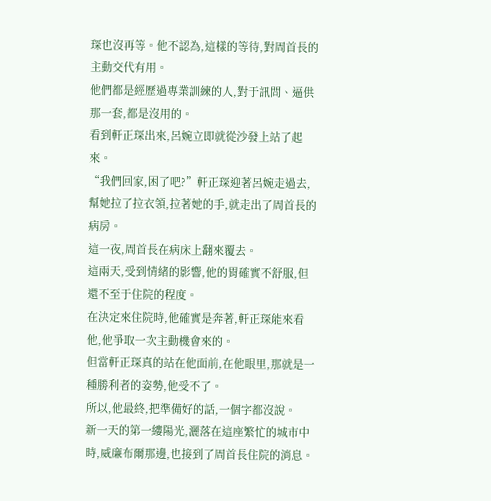琛也沒再等。他不認為,這樣的等待,對周首長的主動交代有用。
他們都是經歷過專業訓練的人,對于訊問、逼供那一套,都是沒用的。
看到軒正琛出來,呂婉立即就從沙發上站了起來。
“我們回家,困了吧?”軒正琛迎著呂婉走過去,幫她拉了拉衣領,拉著她的手,就走出了周首長的病房。
這一夜,周首長在病床上翻來覆去。
這兩天,受到情緒的影響,他的胃確實不舒服,但還不至于住院的程度。
在決定來住院時,他確實是奔著,軒正琛能來看他,他爭取一次主動機會來的。
但當軒正琛真的站在他面前,在他眼里,那就是一種勝利者的姿勢,他受不了。
所以,他最終,把準備好的話,一個字都沒說。
新一天的第一縷陽光,灑落在這座繁忙的城市中時,威廉布爾那邊,也接到了周首長住院的消息。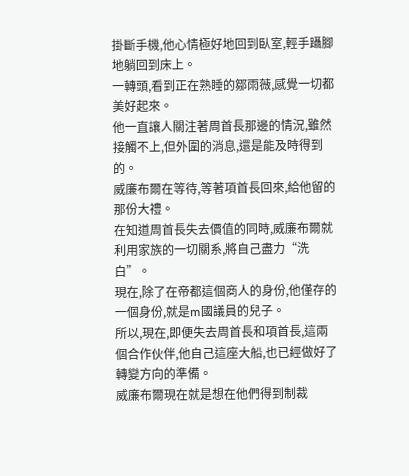掛斷手機,他心情極好地回到臥室,輕手躡腳地躺回到床上。
一轉頭,看到正在熟睡的鄒雨薇,感覺一切都美好起來。
他一直讓人關注著周首長那邊的情況,雖然接觸不上,但外圍的消息,還是能及時得到的。
威廉布爾在等待,等著項首長回來,給他留的那份大禮。
在知道周首長失去價值的同時,威廉布爾就利用家族的一切關系,將自己盡力“洗白”。
現在,除了在帝都這個商人的身份,他僅存的一個身份,就是m國議員的兒子。
所以,現在,即便失去周首長和項首長,這兩個合作伙伴,他自己這座大船,也已經做好了轉變方向的準備。
威廉布爾現在就是想在他們得到制裁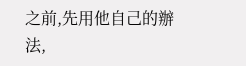之前,先用他自己的辦法,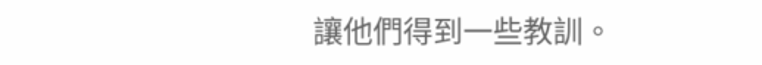讓他們得到一些教訓。